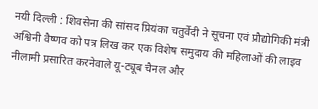नयी दिल्ली : शिवसेना की सांसद प्रियंका चतुर्वेदी ने सूचना एवं प्रौद्योगिकी मंत्री अश्विनी वैष्णव को पत्र लिख कर एक विशेष समुदाय की महिलाओं की लाइव नीलामी प्रसारित करनेवाले यू-ट्यूब चैनल और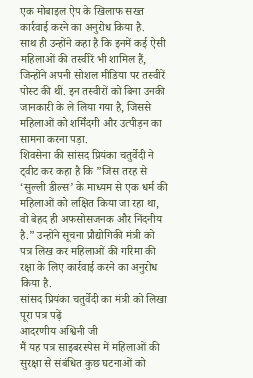एक मोबाइल ऐप के खिलाफ सख्त कार्रवाई करने का अनुरोध किया है.
साथ ही उन्होंने कहा है कि इनमें कई ऐसी महिलाओं की तस्वीरें भी शामिल हैं, जिन्होंने अपनी सोशल मीडिया पर तस्वीरें पोस्ट की थीं. इन तस्वीरों को बिना उनकी जानकारी के ले लिया गया है, जिससे महिलाओं को शर्मिंदगी और उत्पीड़न का सामना करना पड़ा.
शिवसेना की सांसद प्रियंका चतुर्वेदी ने ट्वीट कर कहा है कि ”जिस तरह से ‘सुल्ली डील्स’ के माध्यम से एक धर्म की महिलाओं को लक्षित किया जा रहा था, वो बेहद ही अफसोसजनक और निंदनीय है.” उन्होंने सूचना प्रौद्योगिकी मंत्री को पत्र लिख कर महिलाओं की गरिमा की रक्षा के लिए कार्रवाई करने का अनुरोध किया है.
सांसद प्रियंका चतुर्वेदी का मंत्री को लिखा पूरा पत्र पढ़ें
आदरणीय अश्विनी जी
मैं यह पत्र साइबरस्पेस में महिलाओं की सुरक्षा से संबंधित कुछ घटनाओं को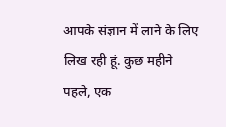आपके संज्ञान में लाने के लिए लिख रही हूं. कुछ महीने पहले, एक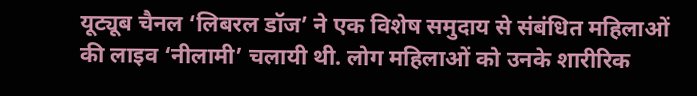यूट्यूब चैनल ‘लिबरल डॉज’ ने एक विशेष समुदाय से संबंधित महिलाओं की लाइव ‘नीलामी’ चलायी थी. लोग महिलाओं को उनके शारीरिक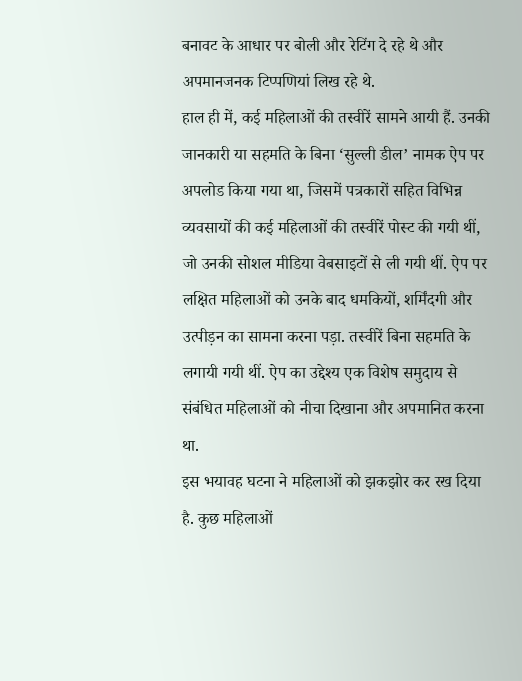बनावट के आधार पर बोली और रेटिंग दे रहे थे और अपमानजनक टिप्पणियां लिख रहे थे.
हाल ही में, कई महिलाओं की तस्वीरें सामने आयी हैं. उनकी जानकारी या सहमति के बिना ‘सुल्ली डील’ नामक ऐप पर अपलोड किया गया था, जिसमें पत्रकारों सहित विभिन्न व्यवसायों की कई महिलाओं की तस्वीरें पोस्ट की गयी थीं, जो उनकी सोशल मीडिया वेबसाइटों से ली गयी थीं. ऐप पर लक्षित महिलाओं को उनके बाद धमकियों, शर्मिंदगी और उत्पीड़न का सामना करना पड़ा. तस्वीरें बिना सहमति के लगायी गयी थीं. ऐप का उद्देश्य एक विशेष समुदाय से संबंधित महिलाओं को नीचा दिखाना और अपमानित करना था.
इस भयावह घटना ने महिलाओं को झकझोर कर रख दिया है. कुछ महिलाओं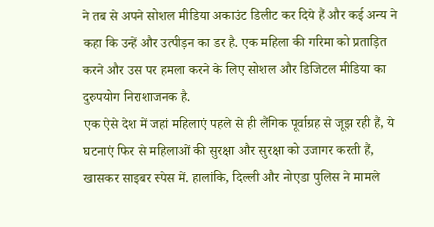ने तब से अपने सोशल मीडिया अकाउंट डिलीट कर दिये हैं और कई अन्य ने कहा कि उन्हें और उत्पीड़न का डर है. एक महिला की गरिमा को प्रताड़ित करने और उस पर हमला करने के लिए सोशल और डिजिटल मीडिया का दुरुपयोग निराशाजनक है.
एक ऐसे देश में जहां महिलाएं पहले से ही लैंगिक पूर्वाग्रह से जूझ रही हैं, ये घटनाएं फिर से महिलाओं की सुरक्षा और सुरक्षा को उजागर करती हैं, खासकर साइबर स्पेस में. हालांकि, दिल्ली और नोएडा पुलिस ने मामले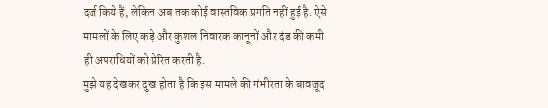दर्ज किये हैं, लेकिन अब तक कोई वास्तविक प्रगति नहीं हुई है. ऐसे मामलों के लिए कड़े और कुशल निवारक कानूनों और दंड की कमी ही अपराधियों को प्रेरित करती है.
मुझे यह देखकर दुख होता है कि इस मामले की गंभीरता के बावजूद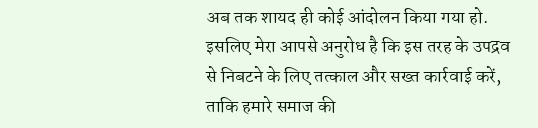अब तक शायद ही कोई आंदोलन किया गया हो. इसलिए मेरा आपसे अनुरोध है कि इस तरह के उपद्रव से निबटने के लिए तत्काल और सख्त कार्रवाई करें, ताकि हमारे समाज की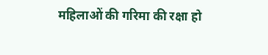महिलाओं की गरिमा की रक्षा हो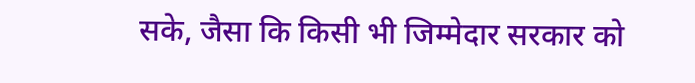सके, जैसा कि किसी भी जिम्मेदार सरकार को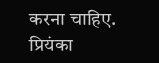करना चाहिए.
प्रियंका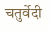चतुर्वेदी